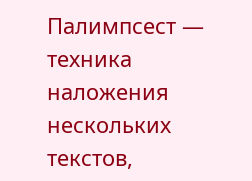Палимпсест — техника наложения нескольких текстов,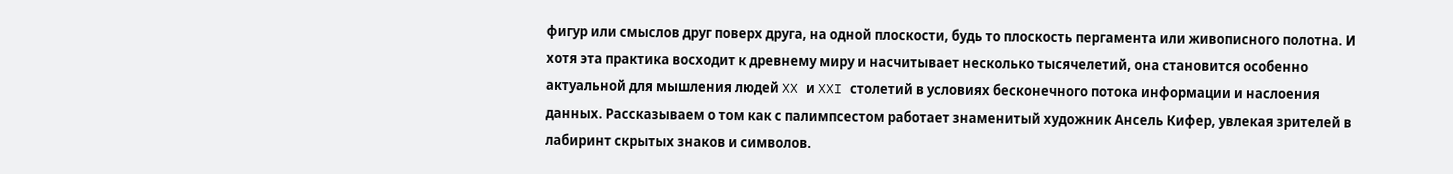фигур или смыслов друг поверх друга, на одной плоскости, будь то плоскость пергамента или живописного полотна. И хотя эта практика восходит к древнему миру и насчитывает несколько тысячелетий, она становится особенно актуальной для мышления людей XX и XXI столетий в условиях бесконечного потока информации и наслоения данных. Рассказываем о том как с палимпсестом работает знаменитый художник Ансель Кифер, увлекая зрителей в лабиринт скрытых знаков и символов.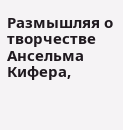Размышляя о творчестве Ансельма Кифера,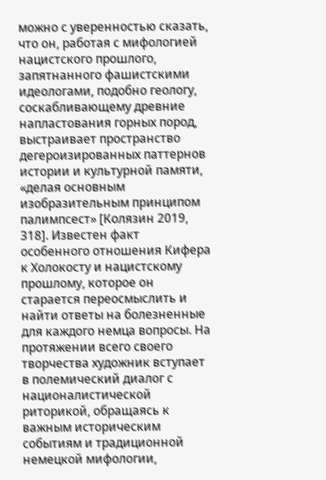можно с уверенностью сказать, что он, работая с мифологией нацистского прошлого, запятнанного фашистскими идеологами, подобно геологу, соскабливающему древние напластования горных пород, выстраивает пространство дегероизированных паттернов истории и культурной памяти, «делая основным изобразительным принципом палимпсест» [Колязин 2019, 318]. Известен факт особенного отношения Кифера к Холокосту и нацистскому прошлому, которое он старается переосмыслить и найти ответы на болезненные для каждого немца вопросы. На протяжении всего своего творчества художник вступает в полемический диалог с националистической риторикой, обращаясь к важным историческим событиям и традиционной немецкой мифологии,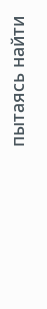пытаясь найти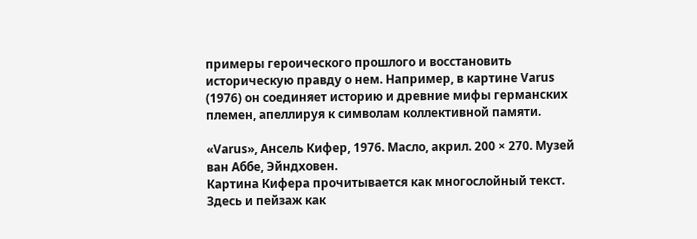примеры героического прошлого и восстановить историческую правду о нем. Например, в картине Varus (1976) он соединяет историю и древние мифы германских племен, апеллируя к символам коллективной памяти.

«Varus», Ансель Кифер, 1976. Масло, акрил. 200 × 270. Музей ван Аббе, Эйндховен.
Картина Кифера прочитывается как многослойный текст. Здесь и пейзаж как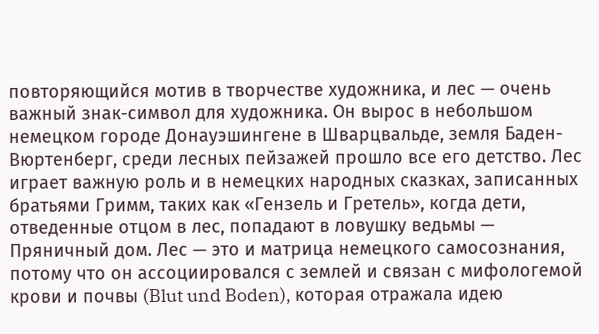повторяющийся мотив в творчестве художника, и лес — очень важный знак-символ для художника. Он вырос в небольшом немецком городе Донауэшингене в Шварцвальде, земля Баден-Вюртенберг, среди лесных пейзажей прошло все его детство. Лес играет важную роль и в немецких народных сказках, записанных братьями Гримм, таких как «Гензель и Гретель», когда дети, отведенные отцом в лес, попадают в ловушку ведьмы — Пряничный дом. Лес — это и матрица немецкого самосознания, потому что он ассоциировался с землей и связан с мифологемой крови и почвы (Blut und Boden), которая отражала идею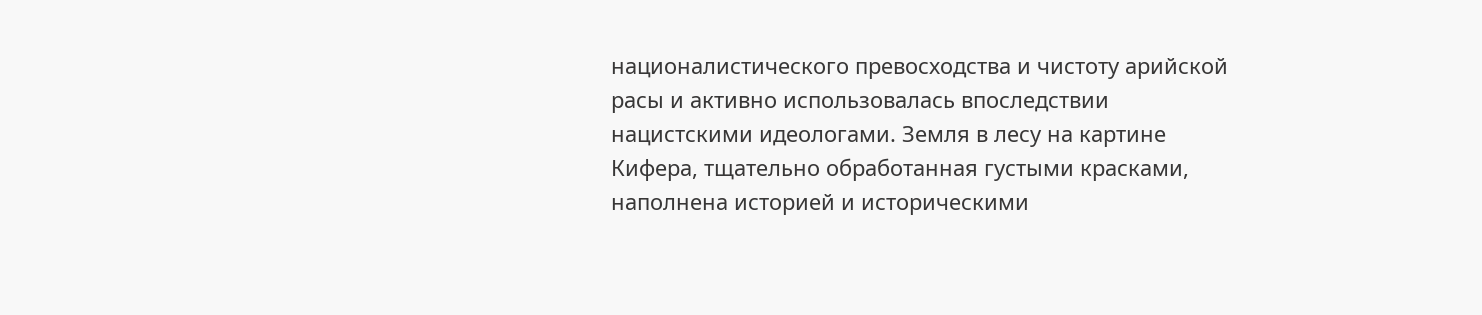националистического превосходства и чистоту арийской расы и активно использовалась впоследствии нацистскими идеологами. Земля в лесу на картине Кифера, тщательно обработанная густыми красками, наполнена историей и историческими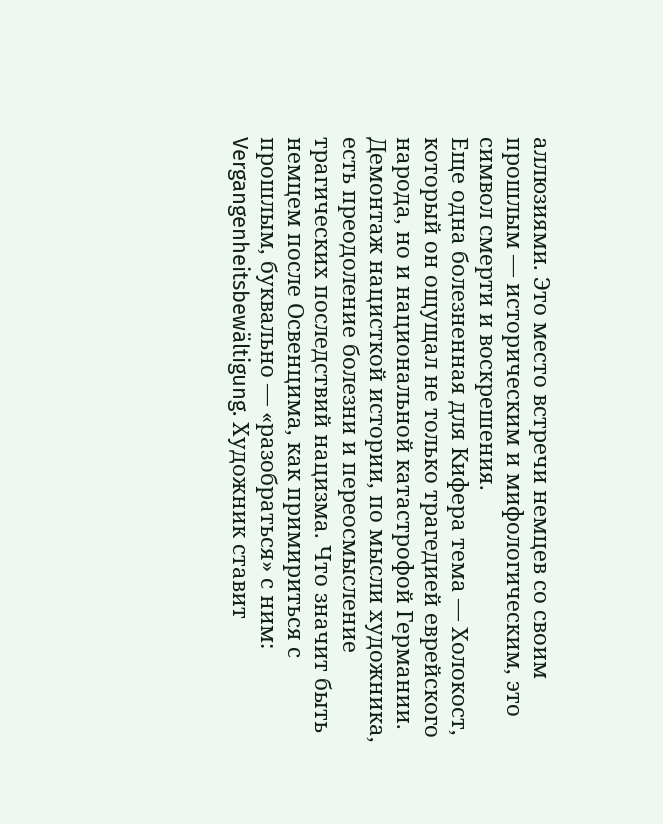аллюзиями. Это место встречи немцев со своим прошлым — историческим и мифологическим, это символ смерти и воскрешения.
Еще одна болезненная для Кифера тема — Холокост, который он ощущал не только трагедией еврейского народа, но и национальной катастрофой Германии. Демонтаж нацисткой истории, по мысли художника, есть преодоление болезни и переосмысление трагических последствий нацизма. Что значит быть немцем после Освенцима, как примириться с прошлым, буквально — «разобраться» с ним: Vergangenheitsbewältigung. Художник ставит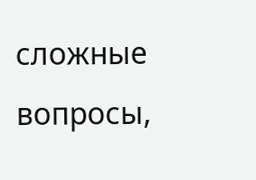сложные вопросы,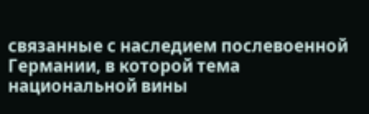связанные с наследием послевоенной Германии, в которой тема национальной вины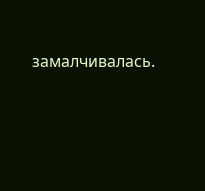замалчивалась.